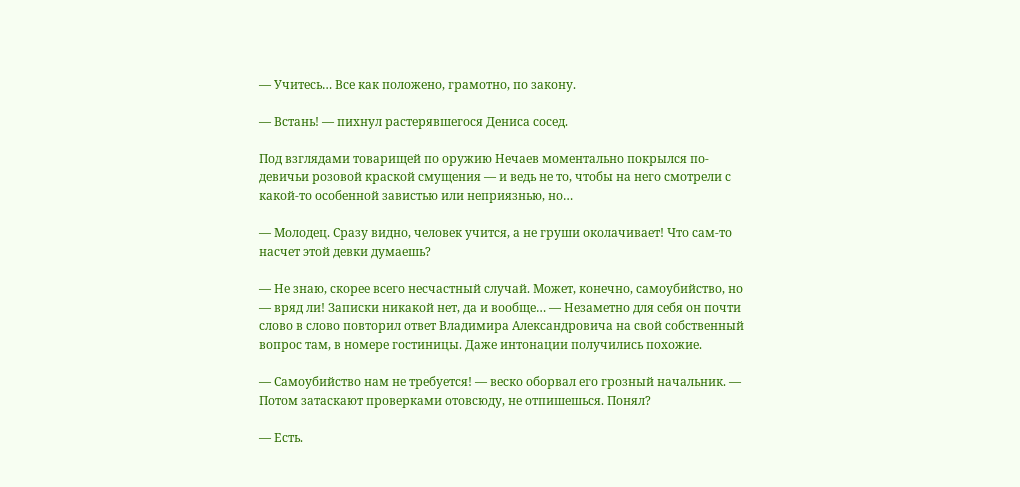— Учитесь… Все как положено, грамотно, по закону.

— Встань! — пихнул растерявшегося Дениса сосед.

Под взглядами товарищей по оружию Нечаев моментально покрылся по-девичьи розовой краской смущения — и ведь не то, чтобы на него смотрели с какой-то особенной завистью или неприязнью, но…

— Молодец. Сразу видно, человек учится, а не груши околачивает! Что сам-то насчет этой девки думаешь?

— Не знаю, скорее всего несчастный случай. Может, конечно, самоубийство, но — вряд ли! Записки никакой нет, да и вообще… — Незаметно для себя он почти слово в слово повторил ответ Владимира Александровича на свой собственный вопрос там, в номере гостиницы. Даже интонации получились похожие.

— Самоубийство нам не требуется! — веско оборвал его грозный начальник. — Потом затаскают проверками отовсюду, не отпишешься. Понял?

— Есть.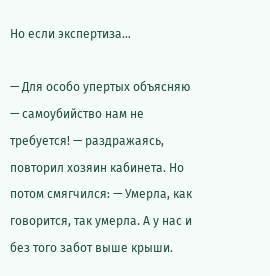Но если экспертиза…

— Для особо упертых объясняю — самоубийство нам не требуется! — раздражаясь, повторил хозяин кабинета. Но потом смягчился: — Умерла, как говорится, так умерла. А у нас и без того забот выше крыши.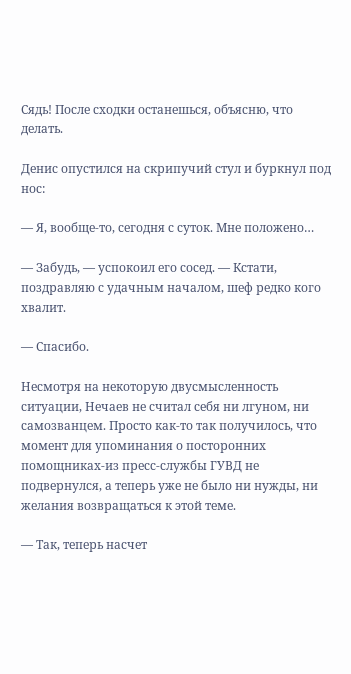Сядь! После сходки останешься, объясню, что делать.

Денис опустился на скрипучий стул и буркнул под нос:

— Я, вообще-то, сегодня с суток. Мне положено…

— Забудь, — успокоил его сосед. — Кстати, поздравляю с удачным началом, шеф редко кого хвалит.

— Спасибо.

Несмотря на некоторую двусмысленность ситуации, Нечаев не считал себя ни лгуном, ни самозванцем. Просто как-то так получилось, что момент для упоминания о посторонних помощниках-из пресс-службы ГУВД не подвернулся, а теперь уже не было ни нужды, ни желания возвращаться к этой теме.

— Так, теперь насчет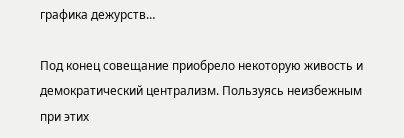графика дежурств…

Под конец совещание приобрело некоторую живость и демократический централизм. Пользуясь неизбежным при этих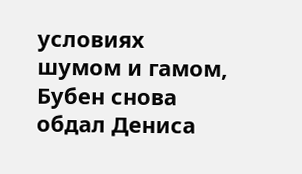условиях шумом и гамом, Бубен снова обдал Дениса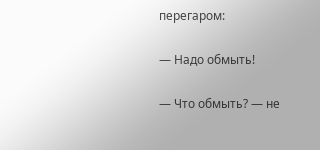перегаром:

— Надо обмыть!

— Что обмыть? — не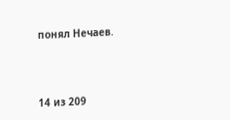понял Нечаев.



14 из 209